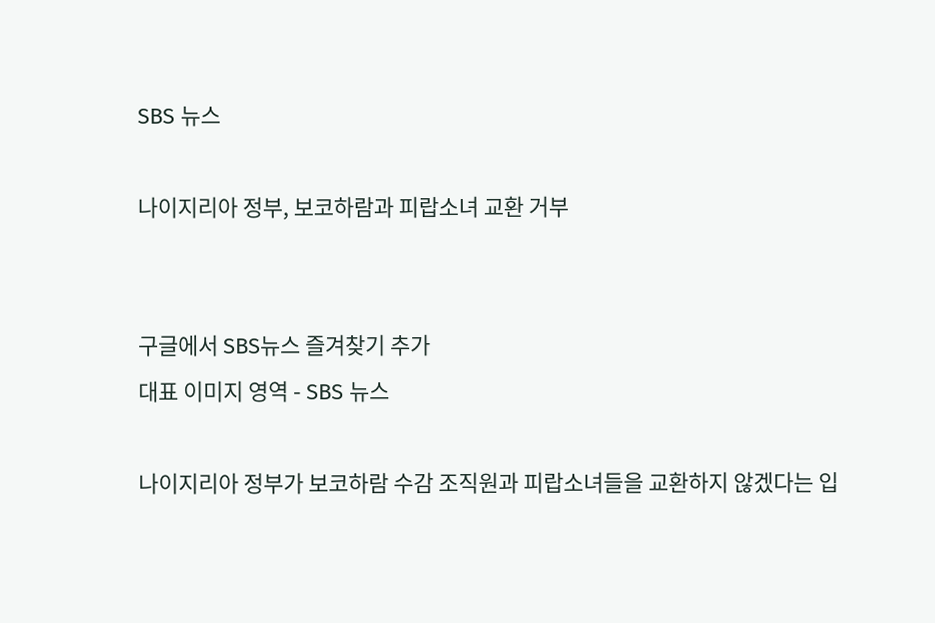SBS 뉴스

나이지리아 정부, 보코하람과 피랍소녀 교환 거부


구글에서 SBS뉴스 즐겨찾기 추가
대표 이미지 영역 - SBS 뉴스

나이지리아 정부가 보코하람 수감 조직원과 피랍소녀들을 교환하지 않겠다는 입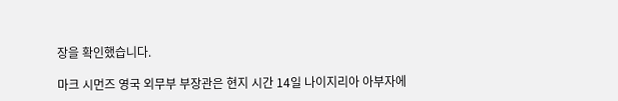장을 확인했습니다.

마크 시먼즈 영국 외무부 부장관은 현지 시간 14일 나이지리아 아부자에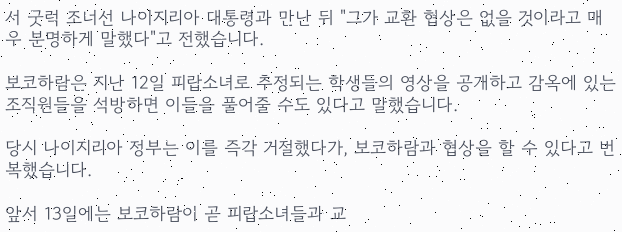서 굿럭 조너선 나이지리아 대통령과 만난 뒤 "그가 교환 협상은 없을 것이라고 매우 분명하게 말했다"고 전했습니다.

보코하람은 지난 12일 피랍소녀로 추정되는 학생들의 영상을 공개하고 감옥에 있는 조직원들을 석방하면 이들을 풀어줄 수도 있다고 말했습니다.

당시 나이지리아 정부는 이를 즉각 거절했다가, 보코하람과 협상을 할 수 있다고 번복했습니다.

앞서 13일에는 보코하람이 곧 피랍소녀들과 교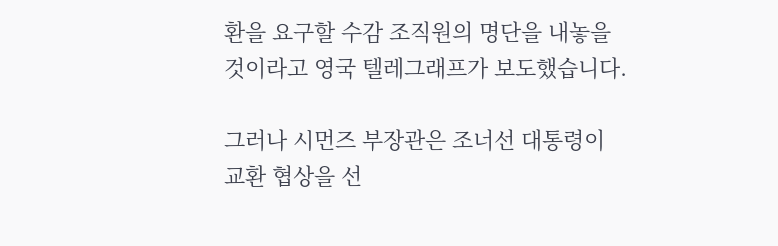환을 요구할 수감 조직원의 명단을 내놓을 것이라고 영국 텔레그래프가 보도했습니다.

그러나 시먼즈 부장관은 조너선 대통령이 교환 협상을 선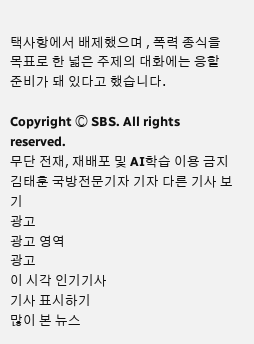택사항에서 배제했으며 , 폭력 종식을 목표로 한 넓은 주제의 대화에는 응할 준비가 돼 있다고 했습니다.

Copyright Ⓒ SBS. All rights reserved.
무단 전재, 재배포 및 AI학습 이용 금지
김태훈 국방전문기자 기자 다른 기사 보기
광고
광고 영역
광고
이 시각 인기기사
기사 표시하기
많이 본 뉴스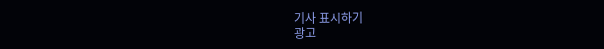기사 표시하기
광고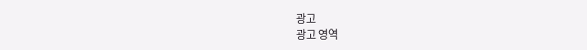광고
광고 영역